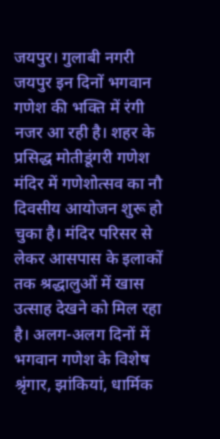जयपुर। गुलाबी नगरी जयपुर इन दिनों भगवान गणेश की भक्ति में रंगी नजर आ रही है। शहर के प्रसिद्ध मोतीडूंगरी गणेश मंदिर में गणेशोत्सव का नौ दिवसीय आयोजन शुरू हो चुका है। मंदिर परिसर से लेकर आसपास के इलाकों तक श्रद्धालुओं में खास उत्साह देखने को मिल रहा है। अलग-अलग दिनों में भगवान गणेश के विशेष श्रृंगार, झांकियां, धार्मिक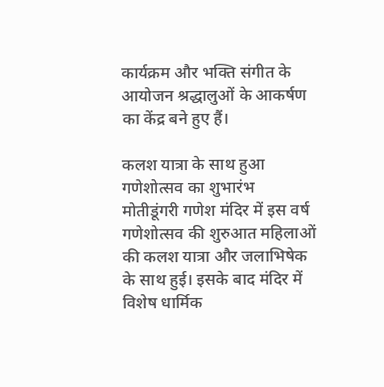कार्यक्रम और भक्ति संगीत के आयोजन श्रद्धालुओं के आकर्षण का केंद्र बने हुए हैं।

कलश यात्रा के साथ हुआ गणेशोत्सव का शुभारंभ
मोतीडूंगरी गणेश मंदिर में इस वर्ष गणेशोत्सव की शुरुआत महिलाओं की कलश यात्रा और जलाभिषेक के साथ हुई। इसके बाद मंदिर में विशेष धार्मिक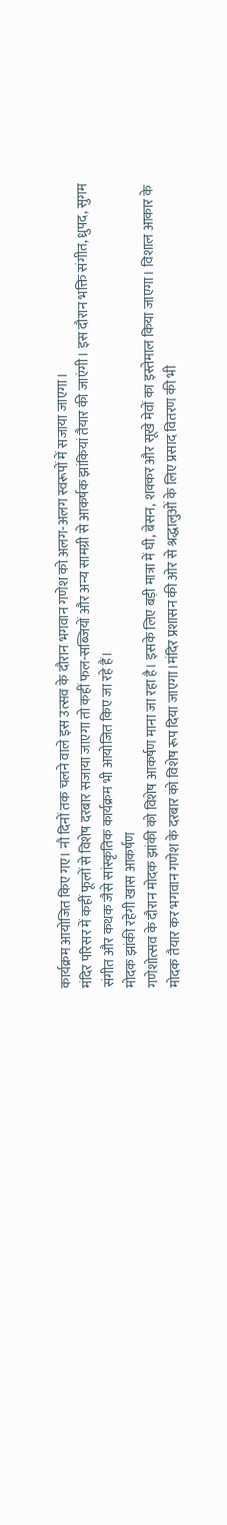कार्यक्रम आयोजित किए गए। नौ दिनों तक चलने वाले इस उत्सव के दौरान भगवान गणेश को अलग-अलग स्वरूपों में सजाया जाएगा।
मंदिर परिसर में कहीं फूलों से विशेष दरबार सजाया जाएगा तो कहीं फल-सब्जियों और अन्य सामग्री से आकर्षक झांकियां तैयार की जाएंगी। इस दौरान भक्ति संगीत, ध्रुपद, सुगम संगीत और कथक जैसे सांस्कृतिक कार्यक्रम भी आयोजित किए जा रहे हैं।
मोदक झांकी रहेगी खास आकर्षण
गणेशोत्सव के दौरान मोदक झांकी को विशेष आकर्षण माना जा रहा है। इसके लिए बड़ी मात्रा में घी, बेसन, शक्कर और सूखे मेवों का इस्तेमाल किया जाएगा। विशाल आकार के मोदक तैयार कर भगवान गणेश के दरबार को विशेष रूप दिया जाएगा।मंदिर प्रशासन की ओर से श्रद्धालुओं के लिए प्रसाद वितरण की भी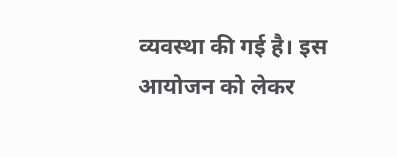व्यवस्था की गई है। इस आयोजन को लेकर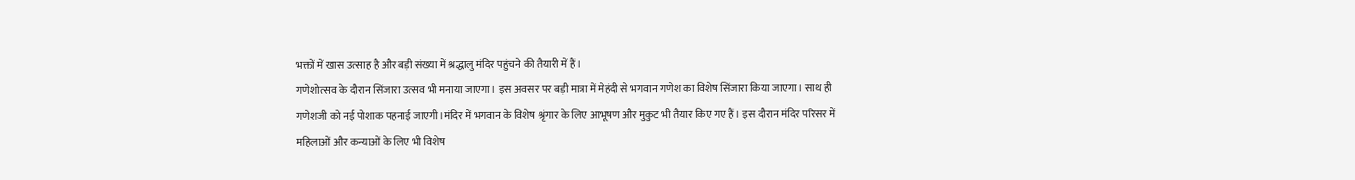भक्तों में खास उत्साह है और बड़ी संख्या में श्रद्धालु मंदिर पहुंचने की तैयारी में हैं।
गणेशोत्सव के दौरान सिंजारा उत्सव भी मनाया जाएगा। इस अवसर पर बड़ी मात्रा में मेहंदी से भगवान गणेश का विशेष सिंजारा किया जाएगा। साथ ही गणेशजी को नई पोशाक पहनाई जाएगी।मंदिर में भगवान के विशेष श्रृंगार के लिए आभूषण और मुकुट भी तैयार किए गए हैं। इस दौरान मंदिर परिसर में महिलाओं और कन्याओं के लिए भी विशेष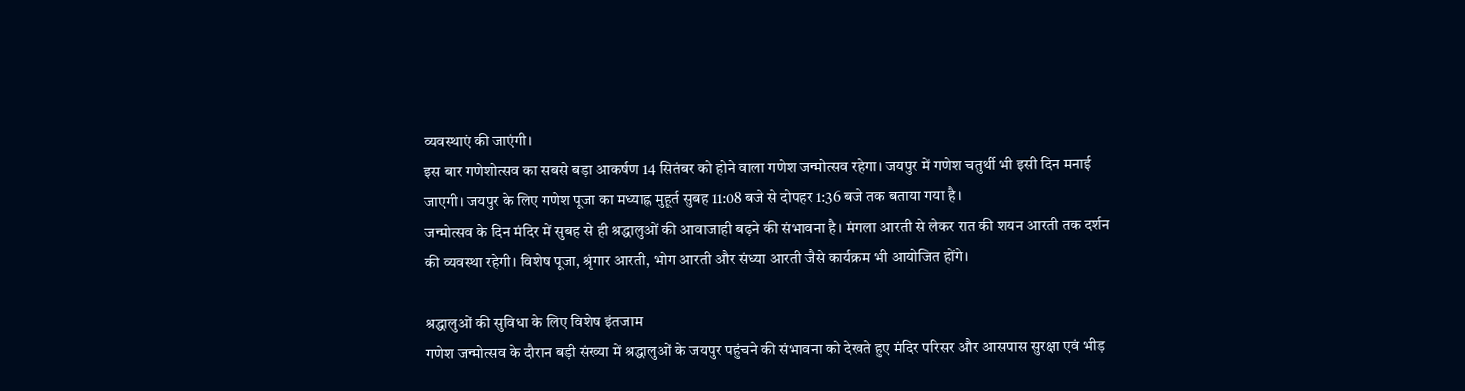व्यवस्थाएं की जाएंगी।
इस बार गणेशोत्सव का सबसे बड़ा आकर्षण 14 सितंबर को होने वाला गणेश जन्मोत्सव रहेगा। जयपुर में गणेश चतुर्थी भी इसी दिन मनाई जाएगी। जयपुर के लिए गणेश पूजा का मध्याह्न मुहूर्त सुबह 11:08 बजे से दोपहर 1:36 बजे तक बताया गया है।
जन्मोत्सव के दिन मंदिर में सुबह से ही श्रद्धालुओं की आवाजाही बढ़ने की संभावना है। मंगला आरती से लेकर रात की शयन आरती तक दर्शन की व्यवस्था रहेगी। विशेष पूजा, श्रृंगार आरती, भोग आरती और संध्या आरती जैसे कार्यक्रम भी आयोजित होंगे।

श्रद्धालुओं की सुविधा के लिए विशेष इंतजाम
गणेश जन्मोत्सव के दौरान बड़ी संख्या में श्रद्धालुओं के जयपुर पहुंचने की संभावना को देखते हुए मंदिर परिसर और आसपास सुरक्षा एवं भीड़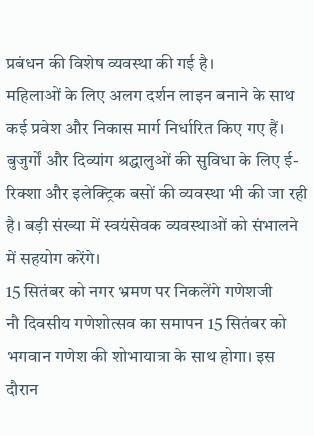प्रबंधन की विशेष व्यवस्था की गई है।
महिलाओं के लिए अलग दर्शन लाइन बनाने के साथ कई प्रवेश और निकास मार्ग निर्धारित किए गए हैं। बुजुर्गों और दिव्यांग श्रद्धालुओं की सुविधा के लिए ई-रिक्शा और इलेक्ट्रिक बसों की व्यवस्था भी की जा रही है। बड़ी संख्या में स्वयंसेवक व्यवस्थाओं को संभालने में सहयोग करेंगे।
15 सितंबर को नगर भ्रमण पर निकलेंगे गणेशजी
नौ दिवसीय गणेशोत्सव का समापन 15 सितंबर को भगवान गणेश की शोभायात्रा के साथ होगा। इस दौरान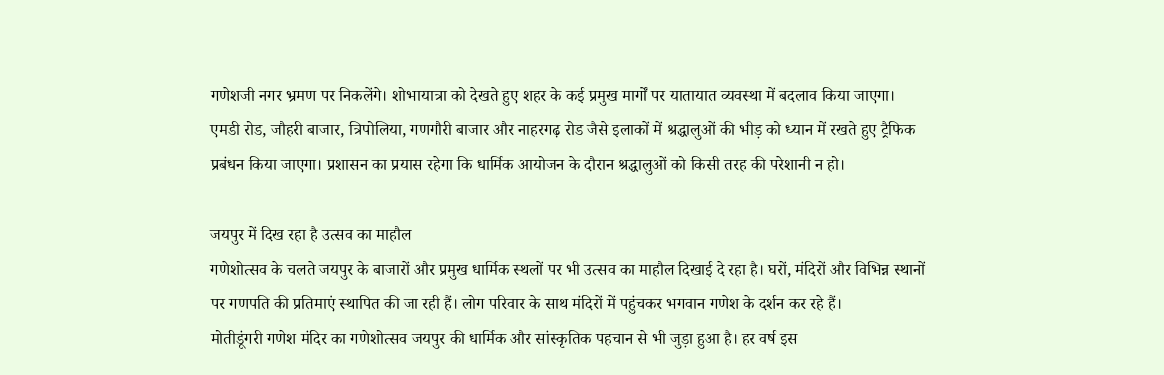गणेशजी नगर भ्रमण पर निकलेंगे। शोभायात्रा को देखते हुए शहर के कई प्रमुख मार्गों पर यातायात व्यवस्था में बदलाव किया जाएगा।
एमडी रोड, जौहरी बाजार, त्रिपोलिया, गणगौरी बाजार और नाहरगढ़ रोड जैसे इलाकों में श्रद्धालुओं की भीड़ को ध्यान में रखते हुए ट्रैफिक प्रबंधन किया जाएगा। प्रशासन का प्रयास रहेगा कि धार्मिक आयोजन के दौरान श्रद्धालुओं को किसी तरह की परेशानी न हो।

जयपुर में दिख रहा है उत्सव का माहौल
गणेशोत्सव के चलते जयपुर के बाजारों और प्रमुख धार्मिक स्थलों पर भी उत्सव का माहौल दिखाई दे रहा है। घरों, मंदिरों और विभिन्न स्थानों पर गणपति की प्रतिमाएं स्थापित की जा रही हैं। लोग परिवार के साथ मंदिरों में पहुंचकर भगवान गणेश के दर्शन कर रहे हैं।
मोतीडूंगरी गणेश मंदिर का गणेशोत्सव जयपुर की धार्मिक और सांस्कृतिक पहचान से भी जुड़ा हुआ है। हर वर्ष इस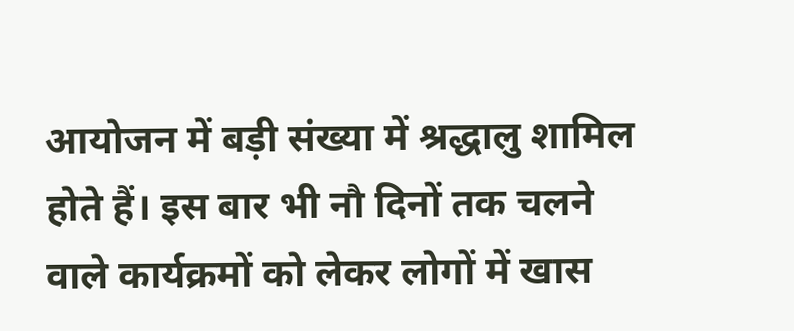आयोजन में बड़ी संख्या में श्रद्धालु शामिल होते हैं। इस बार भी नौ दिनों तक चलने वाले कार्यक्रमों को लेकर लोगों में खास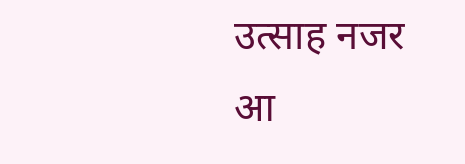उत्साह नजर आ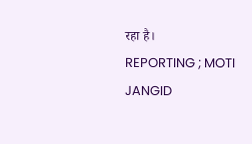रहा है।
REPORTING ; MOTI JANGID